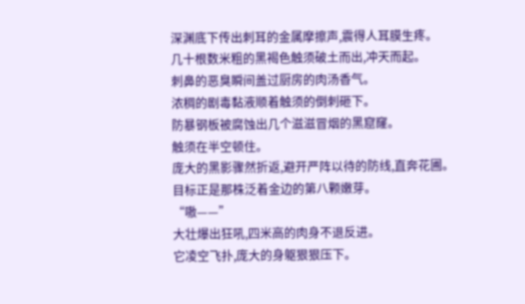深渊底下传出刺耳的金属摩擦声,震得人耳膜生疼。
几十根数米粗的黑褐色触须破土而出,冲天而起。
刺鼻的恶臭瞬间盖过厨房的肉汤香气。
浓稠的剧毒黏液顺着触须的倒刺砸下。
防暴钢板被腐蚀出几个滋滋冒烟的黑窟窿。
触须在半空顿住。
庞大的黑影骤然折返,避开严阵以待的防线,直奔花圃。
目标正是那株泛着金边的第八颗嫩芽。
“嗷——”
大壮爆出狂吼,四米高的肉身不退反进。
它凌空飞扑,庞大的身躯狠狠压下。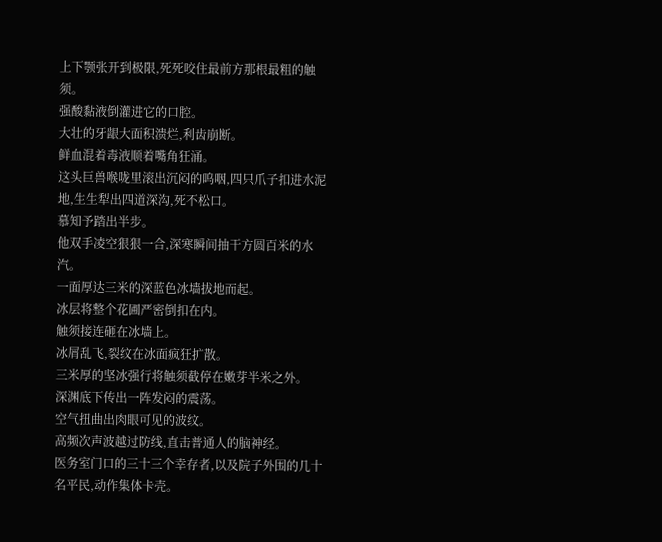上下颚张开到极限,死死咬住最前方那根最粗的触须。
强酸黏液倒灌进它的口腔。
大壮的牙龈大面积溃烂,利齿崩断。
鲜血混着毒液顺着嘴角狂涌。
这头巨兽喉咙里滚出沉闷的呜咽,四只爪子扣进水泥地,生生犁出四道深沟,死不松口。
慕知予踏出半步。
他双手凌空狠狠一合,深寒瞬间抽干方圆百米的水汽。
一面厚达三米的深蓝色冰墙拔地而起。
冰层将整个花圃严密倒扣在内。
触须接连砸在冰墙上。
冰屑乱飞,裂纹在冰面疯狂扩散。
三米厚的坚冰强行将触须截停在嫩芽半米之外。
深渊底下传出一阵发闷的震荡。
空气扭曲出肉眼可见的波纹。
高频次声波越过防线,直击普通人的脑神经。
医务室门口的三十三个幸存者,以及院子外围的几十名平民,动作集体卡壳。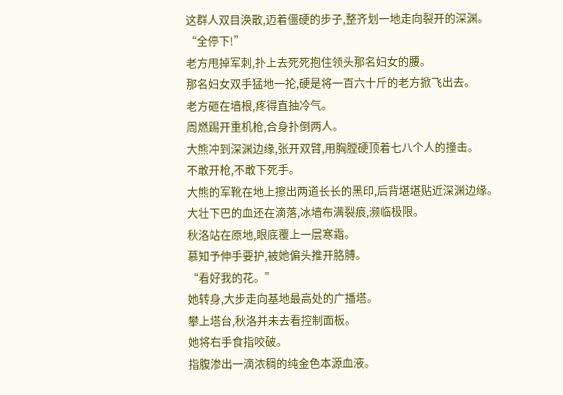这群人双目涣散,迈着僵硬的步子,整齐划一地走向裂开的深渊。
“全停下!”
老方甩掉军刺,扑上去死死抱住领头那名妇女的腰。
那名妇女双手猛地一抡,硬是将一百六十斤的老方掀飞出去。
老方砸在墙根,疼得直抽冷气。
周燃踢开重机枪,合身扑倒两人。
大熊冲到深渊边缘,张开双臂,用胸膛硬顶着七八个人的撞击。
不敢开枪,不敢下死手。
大熊的军靴在地上擦出两道长长的黑印,后背堪堪贴近深渊边缘。
大壮下巴的血还在滴落,冰墙布满裂痕,濒临极限。
秋洛站在原地,眼底覆上一层寒霜。
慕知予伸手要护,被她偏头推开胳膊。
“看好我的花。”
她转身,大步走向基地最高处的广播塔。
攀上塔台,秋洛并未去看控制面板。
她将右手食指咬破。
指腹渗出一滴浓稠的纯金色本源血液。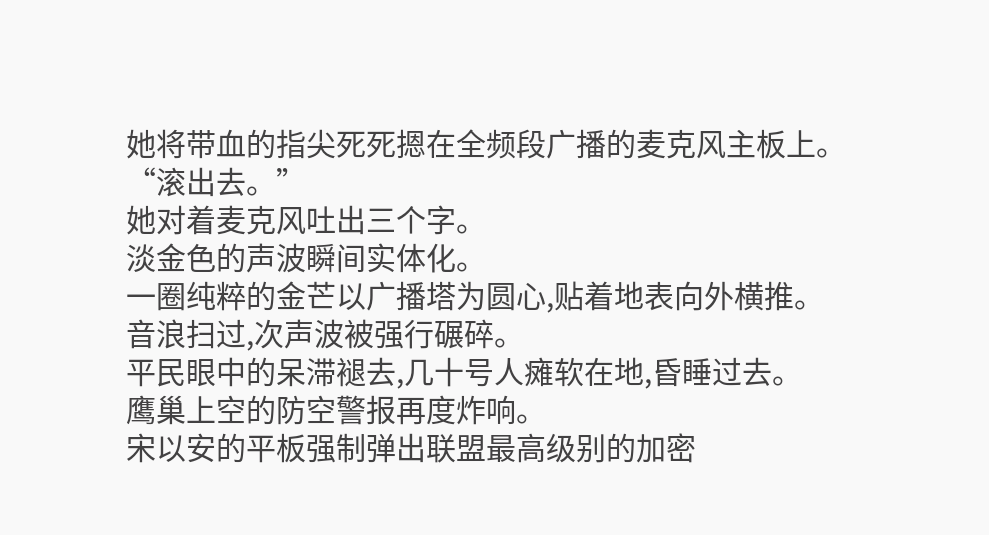她将带血的指尖死死摁在全频段广播的麦克风主板上。
“滚出去。”
她对着麦克风吐出三个字。
淡金色的声波瞬间实体化。
一圈纯粹的金芒以广播塔为圆心,贴着地表向外横推。
音浪扫过,次声波被强行碾碎。
平民眼中的呆滞褪去,几十号人瘫软在地,昏睡过去。
鹰巢上空的防空警报再度炸响。
宋以安的平板强制弹出联盟最高级别的加密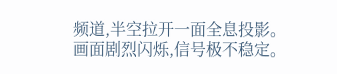频道,半空拉开一面全息投影。
画面剧烈闪烁,信号极不稳定。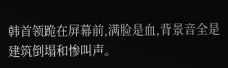韩首领跪在屏幕前,满脸是血,背景音全是建筑倒塌和惨叫声。